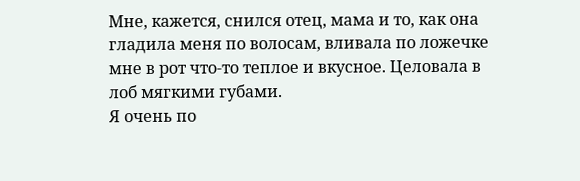Мне, кажется, снился отец, мама и то, как она гладила меня по волосам, вливала по ложечке мне в рот что-то теплое и вкусное. Целовала в лоб мягкими губами.
Я очень по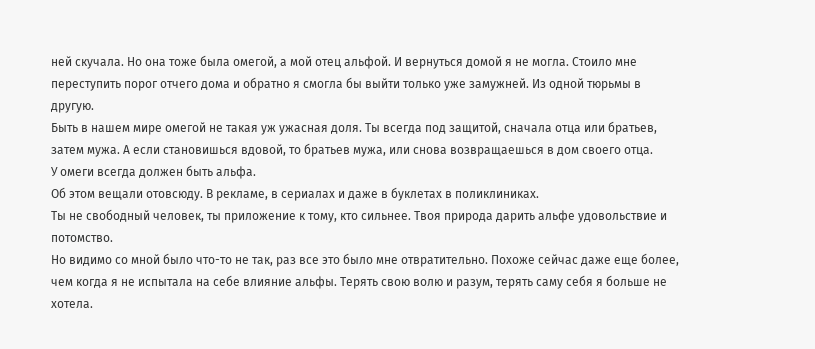ней скучала. Но она тоже была омегой, а мой отец альфой. И вернуться домой я не могла. Стоило мне переступить порог отчего дома и обратно я смогла бы выйти только уже замужней. Из одной тюрьмы в другую.
Быть в нашем мире омегой не такая уж ужасная доля. Ты всегда под защитой, сначала отца или братьев, затем мужа. А если становишься вдовой, то братьев мужа, или снова возвращаешься в дом своего отца.
У омеги всегда должен быть альфа.
Об этом вещали отовсюду. В рекламе, в сериалах и даже в буклетах в поликлиниках.
Ты не свободный человек, ты приложение к тому, кто сильнее. Твоя природа дарить альфе удовольствие и потомство.
Но видимо со мной было что-то не так, раз все это было мне отвратительно. Похоже сейчас даже еще более, чем когда я не испытала на себе влияние альфы. Терять свою волю и разум, терять саму себя я больше не хотела.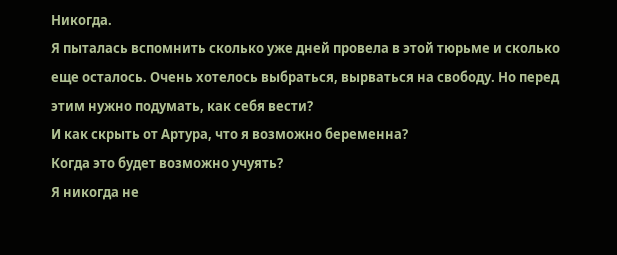Никогда.
Я пыталась вспомнить сколько уже дней провела в этой тюрьме и сколько еще осталось. Очень хотелось выбраться, вырваться на свободу. Но перед этим нужно подумать, как себя вести?
И как скрыть от Артура, что я возможно беременна?
Когда это будет возможно учуять?
Я никогда не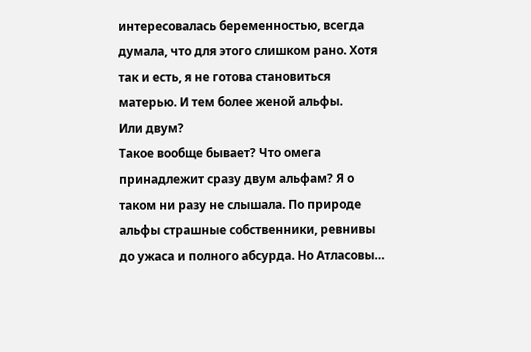интересовалась беременностью, всегда думала, что для этого слишком рано. Хотя так и есть, я не готова становиться матерью. И тем более женой альфы.
Или двум?
Такое вообще бывает? Что омега принадлежит сразу двум альфам? Я о таком ни разу не слышала. По природе альфы страшные собственники, ревнивы до ужаса и полного абсурда. Но Атласовы…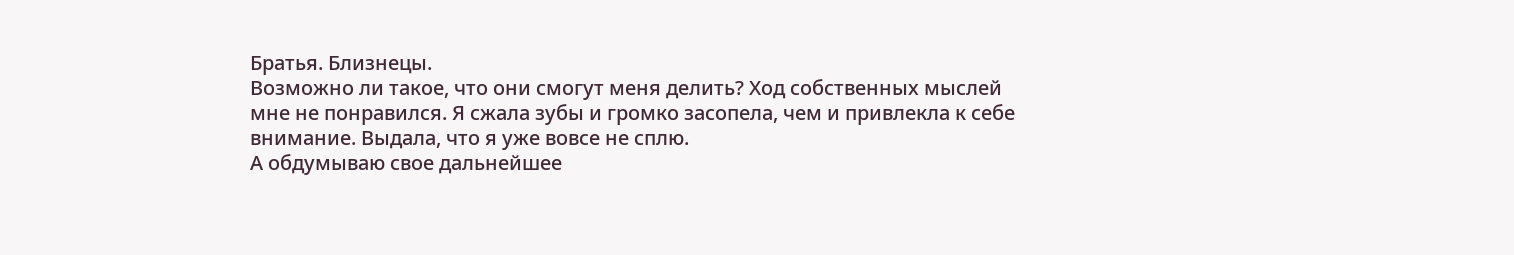Братья. Близнецы.
Возможно ли такое, что они смогут меня делить? Ход собственных мыслей мне не понравился. Я сжала зубы и громко засопела, чем и привлекла к себе внимание. Выдала, что я уже вовсе не сплю.
А обдумываю свое дальнейшее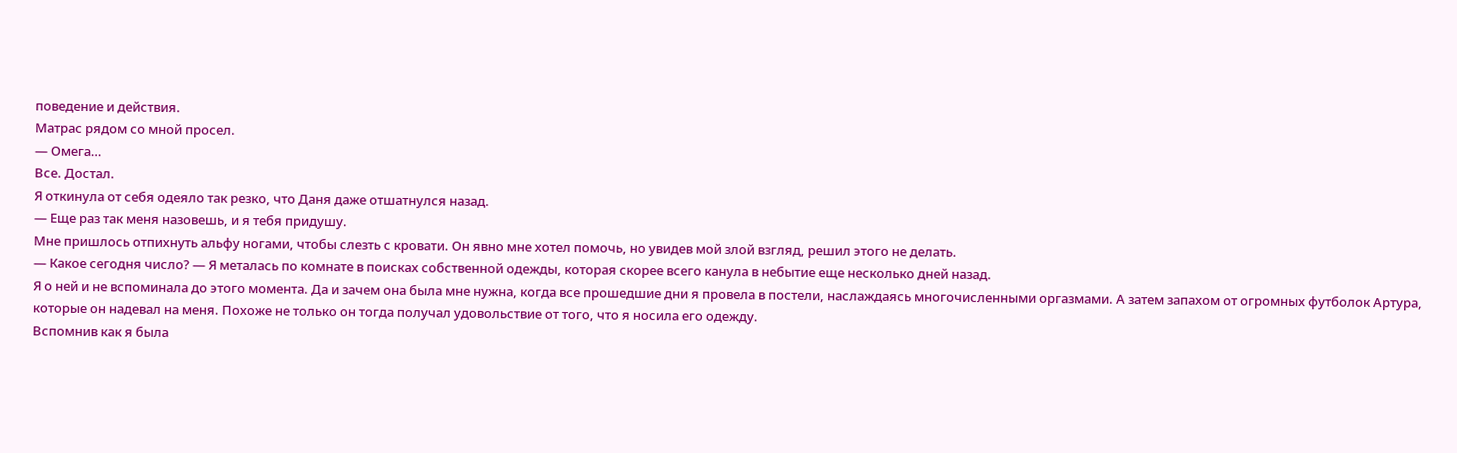поведение и действия.
Матрас рядом со мной просел.
— Омега…
Все. Достал.
Я откинула от себя одеяло так резко, что Даня даже отшатнулся назад.
— Еще раз так меня назовешь, и я тебя придушу.
Мне пришлось отпихнуть альфу ногами, чтобы слезть с кровати. Он явно мне хотел помочь, но увидев мой злой взгляд, решил этого не делать.
— Какое сегодня число? — Я металась по комнате в поисках собственной одежды, которая скорее всего канула в небытие еще несколько дней назад.
Я о ней и не вспоминала до этого момента. Да и зачем она была мне нужна, когда все прошедшие дни я провела в постели, наслаждаясь многочисленными оргазмами. А затем запахом от огромных футболок Артура, которые он надевал на меня. Похоже не только он тогда получал удовольствие от того, что я носила его одежду.
Вспомнив как я была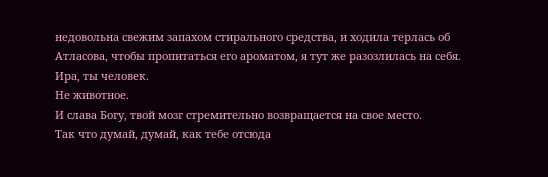недовольна свежим запахом стирального средства, и ходила терлась об Атласова, чтобы пропитаться его ароматом, я тут же разозлилась на себя.
Ира, ты человек.
Не животное.
И слава Богу, твой мозг стремительно возвращается на свое место.
Так что думай, думай, как тебе отсюда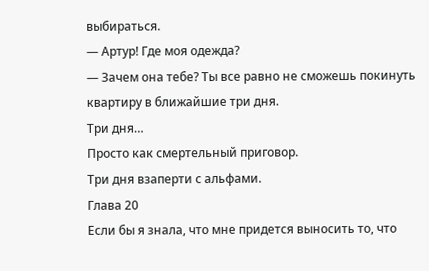выбираться.
— Артур! Где моя одежда?
— Зачем она тебе? Ты все равно не сможешь покинуть квартиру в ближайшие три дня.
Три дня…
Просто как смертельный приговор.
Три дня взаперти с альфами.
Глава 20
Если бы я знала, что мне придется выносить то, что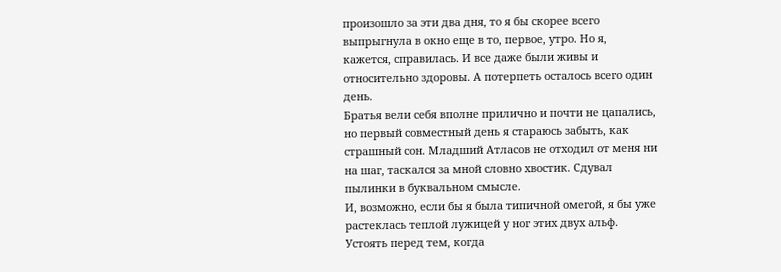произошло за эти два дня, то я бы скорее всего выпрыгнула в окно еще в то, первое, утро. Но я, кажется, справилась. И все даже были живы и относительно здоровы. А потерпеть осталось всего один день.
Братья вели себя вполне прилично и почти не цапались, но первый совместный день я стараюсь забыть, как страшный сон. Младший Атласов не отходил от меня ни на шаг, таскался за мной словно хвостик. Сдувал пылинки в буквальном смысле.
И, возможно, если бы я была типичной омегой, я бы уже растеклась теплой лужицей у ног этих двух альф. Устоять перед тем, когда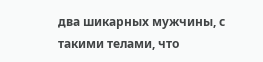два шикарных мужчины, с такими телами, что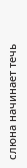слюна начинает течь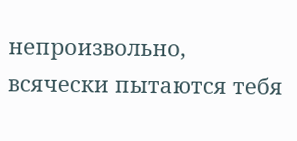непроизвольно, всячески пытаются тебя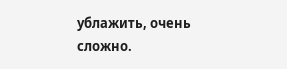ублажить, очень сложно.